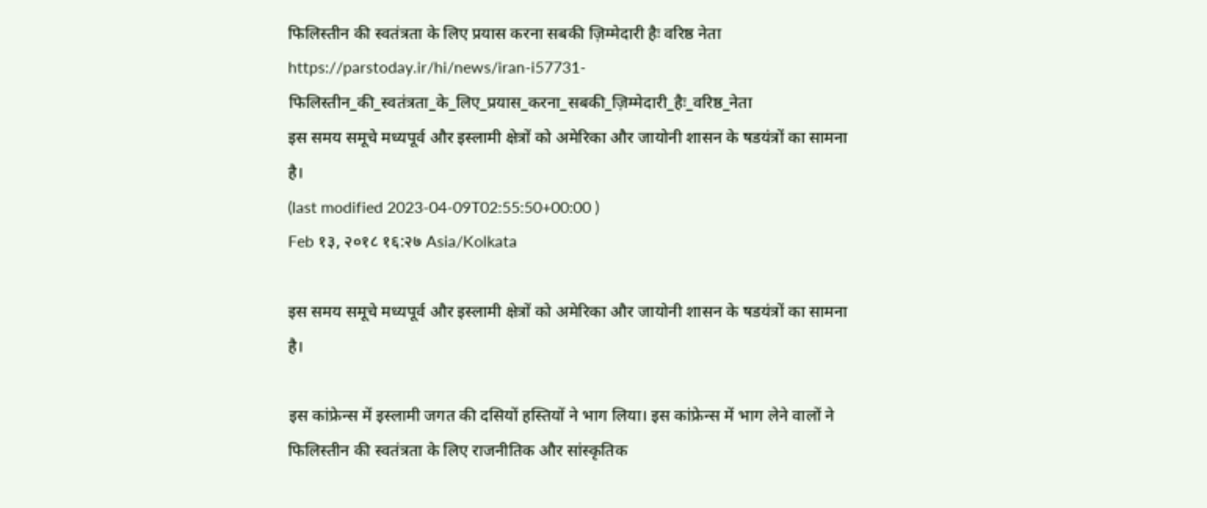फिलिस्तीन की स्वतंत्रता के लिए प्रयास करना सबकी ज़िम्मेदारी हैः वरिष्ठ नेता
https://parstoday.ir/hi/news/iran-i57731-फिलिस्तीन_की_स्वतंत्रता_के_लिए_प्रयास_करना_सबकी_ज़िम्मेदारी_हैः_वरिष्ठ_नेता
इस समय समूचे मध्यपूर्व और इस्लामी क्षेत्रों को अमेरिका और जायोनी शासन के षडयंत्रों का सामना है।
(last modified 2023-04-09T02:55:50+00:00 )
Feb १३, २०१८ १६:२७ Asia/Kolkata

इस समय समूचे मध्यपूर्व और इस्लामी क्षेत्रों को अमेरिका और जायोनी शासन के षडयंत्रों का सामना है।

इस कांफ्रेन्स में इस्लामी जगत की दसियों हस्तियों ने भाग लिया। इस कांफ्रेन्स में भाग लेने वालों ने फिलिस्तीन की स्वतंत्रता के लिए राजनीतिक और सांस्कृतिक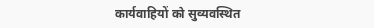कार्यवाहियों को सुव्यवस्थित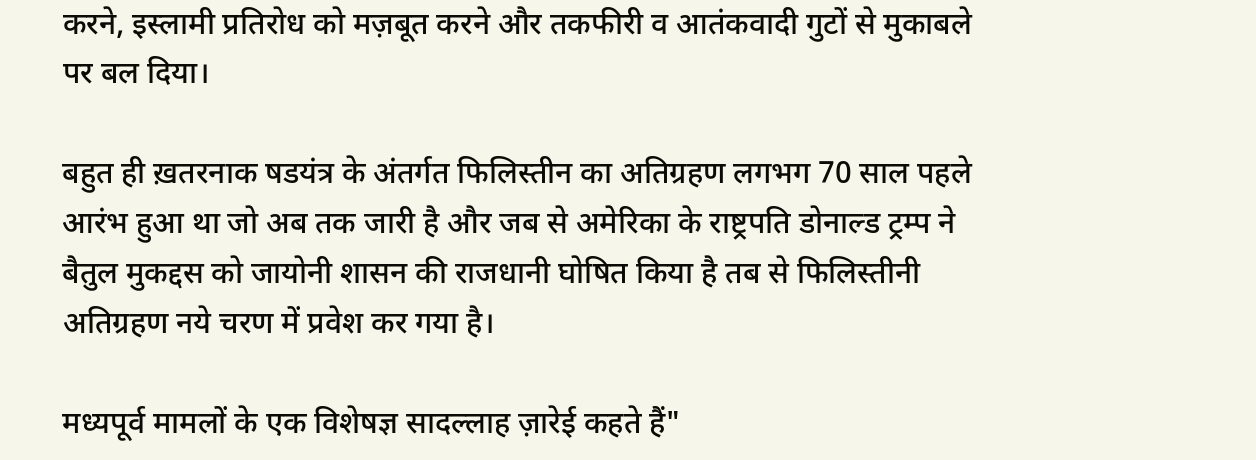करने, इस्लामी प्रतिरोध को मज़बूत करने और तकफीरी व आतंकवादी गुटों से मुकाबले पर बल दिया।

बहुत ही ख़तरनाक षडयंत्र के अंतर्गत फिलिस्तीन का अतिग्रहण लगभग 70 साल पहले आरंभ हुआ था जो अब तक जारी है और जब से अमेरिका के राष्ट्रपति डोनाल्ड ट्रम्प ने बैतुल मुकद्दस को जायोनी शासन की राजधानी घोषित किया है तब से फिलिस्तीनी अतिग्रहण नये चरण में प्रवेश कर गया है।

मध्यपूर्व मामलों के एक विशेषज्ञ सादल्लाह ज़ारेई कहते हैं"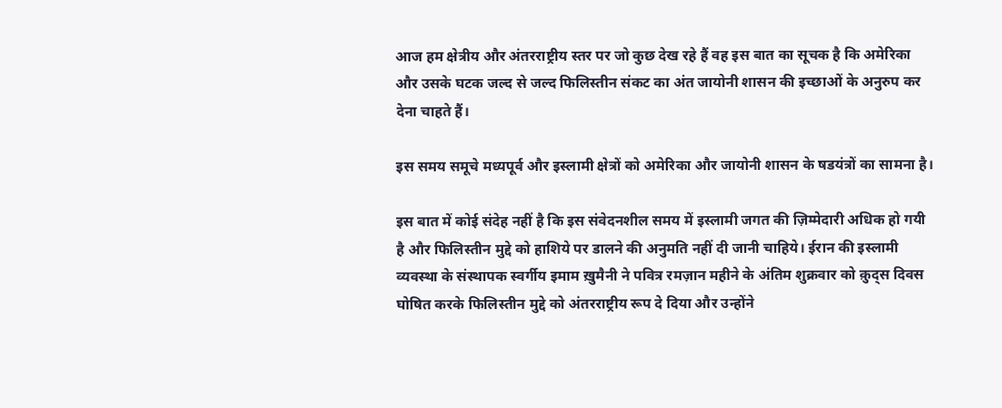आज हम क्षेत्रीय और अंतरराष्ट्रीय स्तर पर जो कुछ देख रहे हैं वह इस बात का सूचक है कि अमेरिका और उसके घटक जल्द से जल्द फिलिस्तीन संकट का अंत जायोनी शासन की इच्छाओं के अनुरुप कर देना चाहते हैं।

इस समय समूचे मध्यपूर्व और इस्लामी क्षेत्रों को अमेरिका और जायोनी शासन के षडयंत्रों का सामना है।

इस बात में कोई संदेह नहीं है कि इस संवेदनशील समय में इस्लामी जगत की ज़िम्मेदारी अधिक हो गयी है और फिलिस्तीन मुद्दे को हाशिये पर डालने की अनुमति नहीं दी जानी चाहिये। ईरान की इस्लामी व्यवस्था के संस्थापक स्वर्गीय इमाम ख़ुमैनी ने पवित्र रमज़ान महीने के अंतिम शुक्रवार को क़ुद्स दिवस घोषित करके फिलिस्तीन मुद्दे को अंतरराष्ट्रीय रूप दे दिया और उन्होंने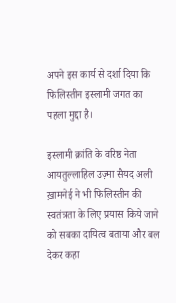अपने इस कार्य से दर्शा दिया कि फिलिस्तीन इस्लामी जगत का पहला मुद्दा है।

इस्लामी क्रांति के वरिष्ठ नेता आयतुल्लाहिल उज़्मा सैयद अली ख़ामनेई ने भी फिलिस्तीन की स्वतंत्रता के लिए प्रयास किये जाने को सबका दायित्व बताया और बल देकर कहा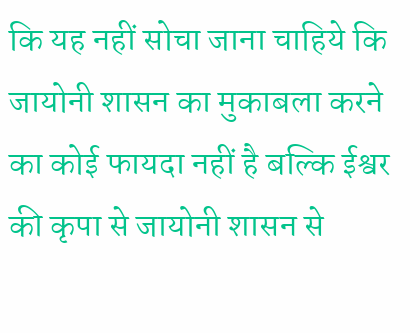कि यह नहीं सोचा जाना चाहिये कि जायोनी शासन का मुकाबला करने का कोई फायदा नहीं है बल्कि ईश्वर की कृपा से जायोनी शासन से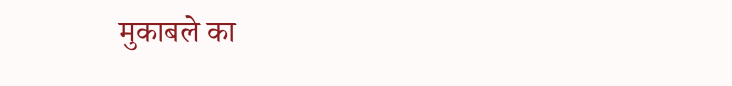मुकाबले का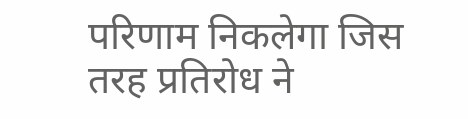परिणाम निकलेगा जिस तरह प्रतिरोध ने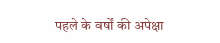पहले के वर्षों की अपेक्षा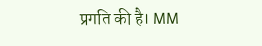प्रगति की है। MM